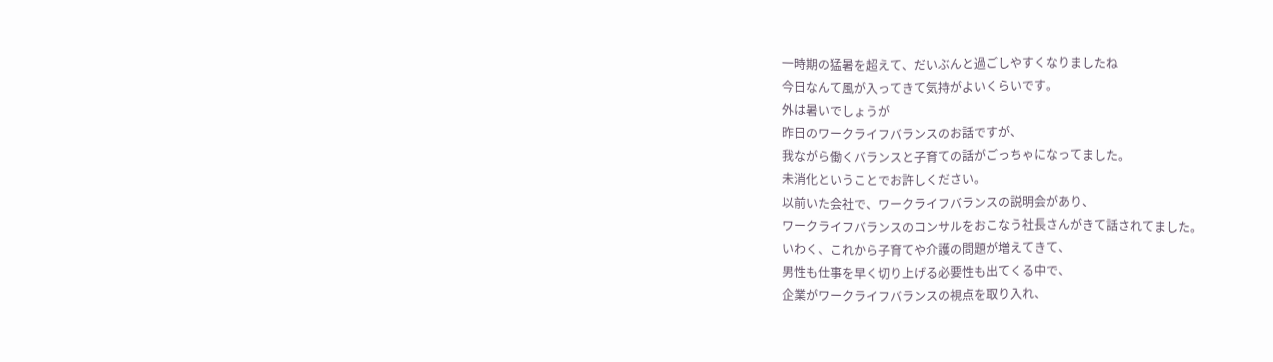一時期の猛暑を超えて、だいぶんと過ごしやすくなりましたね
今日なんて風が入ってきて気持がよいくらいです。
外は暑いでしょうが
昨日のワークライフバランスのお話ですが、
我ながら働くバランスと子育ての話がごっちゃになってました。
未消化ということでお許しください。
以前いた会社で、ワークライフバランスの説明会があり、
ワークライフバランスのコンサルをおこなう社長さんがきて話されてました。
いわく、これから子育てや介護の問題が増えてきて、
男性も仕事を早く切り上げる必要性も出てくる中で、
企業がワークライフバランスの視点を取り入れ、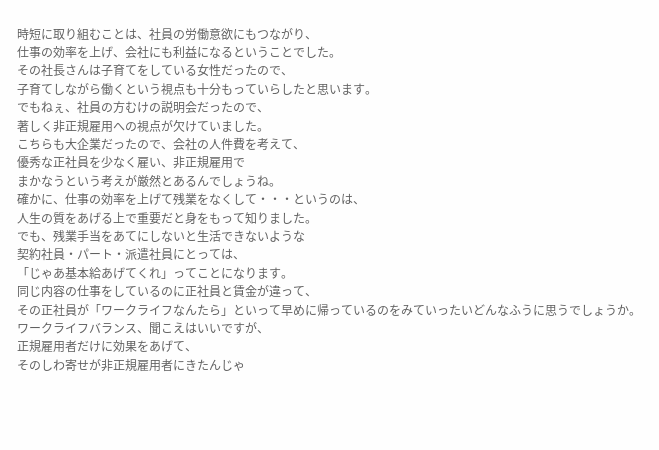時短に取り組むことは、社員の労働意欲にもつながり、
仕事の効率を上げ、会社にも利益になるということでした。
その社長さんは子育てをしている女性だったので、
子育てしながら働くという視点も十分もっていらしたと思います。
でもねぇ、社員の方むけの説明会だったので、
著しく非正規雇用への視点が欠けていました。
こちらも大企業だったので、会社の人件費を考えて、
優秀な正社員を少なく雇い、非正規雇用で
まかなうという考えが厳然とあるんでしょうね。
確かに、仕事の効率を上げて残業をなくして・・・というのは、
人生の質をあげる上で重要だと身をもって知りました。
でも、残業手当をあてにしないと生活できないような
契約社員・パート・派遣社員にとっては、
「じゃあ基本給あげてくれ」ってことになります。
同じ内容の仕事をしているのに正社員と賃金が違って、
その正社員が「ワークライフなんたら」といって早めに帰っているのをみていったいどんなふうに思うでしょうか。
ワークライフバランス、聞こえはいいですが、
正規雇用者だけに効果をあげて、
そのしわ寄せが非正規雇用者にきたんじゃ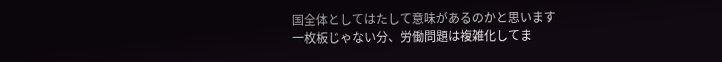国全体としてはたして意味があるのかと思います
一枚板じゃない分、労働問題は複雑化してま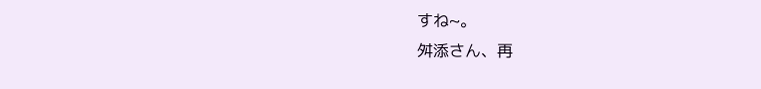すね~。
舛添さん、再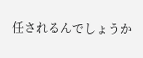任されるんでしょうか